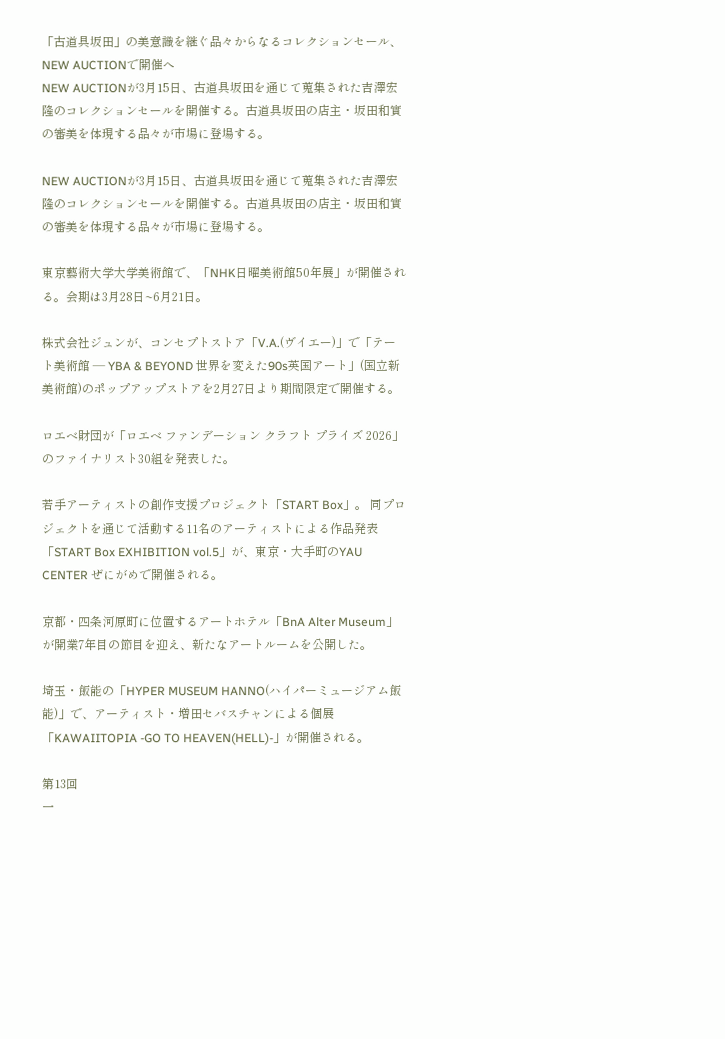「古道具坂田」の美意識を継ぐ品々からなるコレクションセール、NEW AUCTIONで開催へ
NEW AUCTIONが3月15日、古道具坂田を通じて蒐集された吉澤宏隆のコレクションセールを開催する。古道具坂田の店主・坂田和實の審美を体現する品々が市場に登場する。

NEW AUCTIONが3月15日、古道具坂田を通じて蒐集された吉澤宏隆のコレクションセールを開催する。古道具坂田の店主・坂田和實の審美を体現する品々が市場に登場する。

東京藝術大学大学美術館で、「NHK日曜美術館50年展」が開催される。会期は3月28日~6月21日。

株式会社ジュンが、コンセプトストア「V.A.(ヴイエー)」で「テート美術館 ― YBA & BEYOND 世界を変えた90s英国アート」(国立新美術館)のポップアップストアを2月27日より期間限定で開催する。

ロエベ財団が「ロエベ ファンデーション クラフト プライズ 2026」のファイナリスト30組を発表した。

若手アーティストの創作支援プロジェクト「START Box」。 同プロジェクトを通じて活動する11名のアーティストによる作品発表「START Box EXHIBITION vol.5」が、東京・大手町のYAU CENTER ぜにがめで開催される。

京都・四条河原町に位置するアートホテル「BnA Alter Museum」が開業7年目の節目を迎え、新たなアートルームを公開した。

埼玉・飯能の「HYPER MUSEUM HANNO(ハイパーミュージアム飯能)」で、アーティスト・増田セバスチャンによる個展「KAWAIITOPIA -GO TO HEAVEN(HELL)-」が開催される。

第13回
一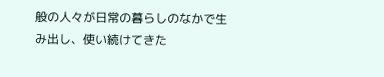般の人々が日常の暮らしのなかで生み出し、使い続けてきた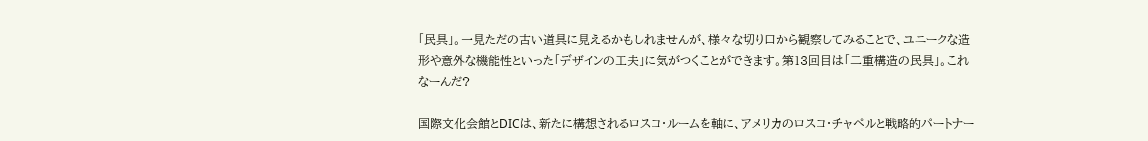「民具」。一見ただの古い道具に見えるかもしれませんが、様々な切り口から観察してみることで、ユニークな造形や意外な機能性といった「デザインの工夫」に気がつくことができます。第13回目は「二重構造の民具」。これなーんだ?

国際文化会館とDICは、新たに構想されるロスコ・ルームを軸に、アメリカのロスコ・チャペルと戦略的パートナー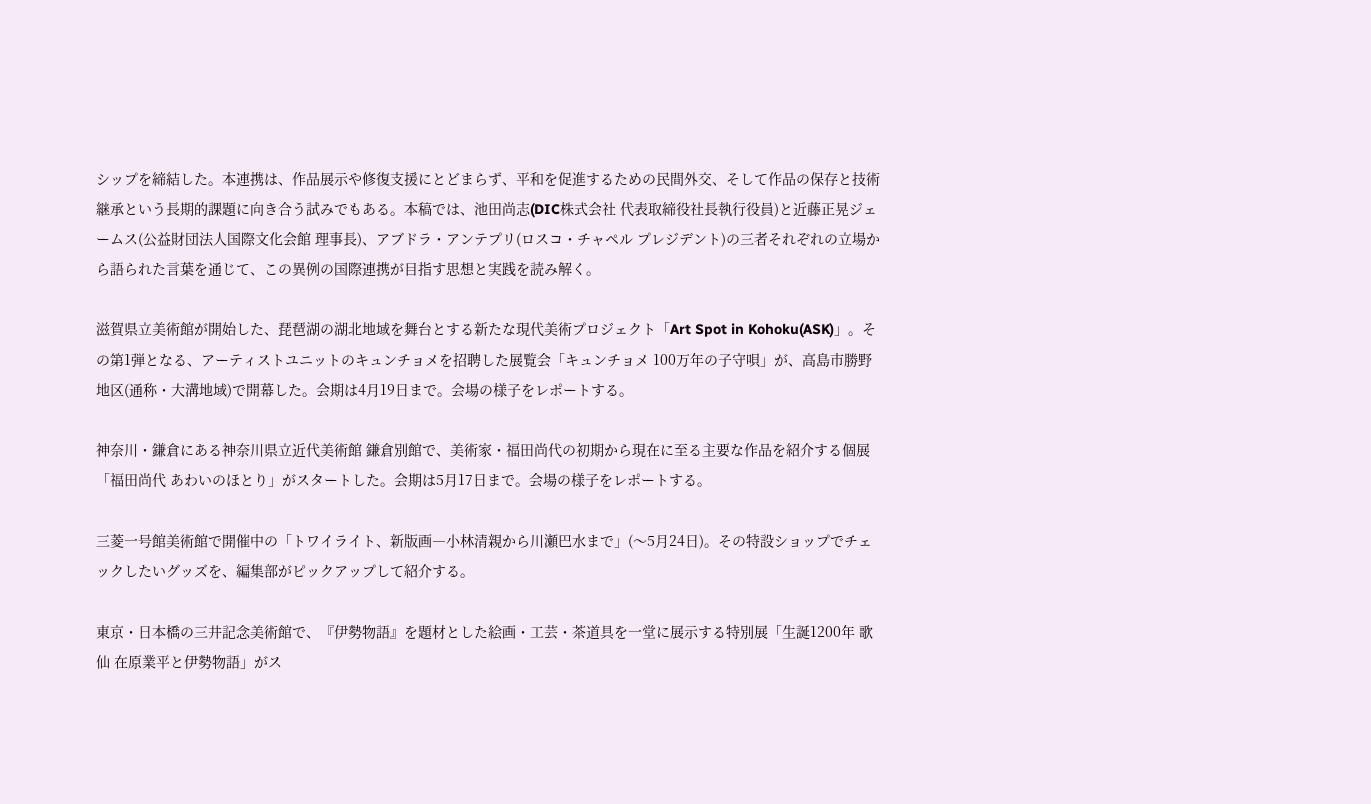シップを締結した。本連携は、作品展示や修復支援にとどまらず、平和を促進するための民間外交、そして作品の保存と技術継承という長期的課題に向き合う試みでもある。本稿では、池田尚志(DIC株式会社 代表取締役社長執行役員)と近藤正晃ジェームス(公益財団法人国際文化会館 理事長)、アブドラ・アンテプリ(ロスコ・チャペル プレジデント)の三者それぞれの立場から語られた言葉を通じて、この異例の国際連携が目指す思想と実践を読み解く。

滋賀県立美術館が開始した、琵琶湖の湖北地域を舞台とする新たな現代美術プロジェクト「Art Spot in Kohoku(ASK)」。その第1弾となる、アーティストユニットのキュンチョメを招聘した展覧会「キュンチョメ 100万年の子守唄」が、高島市勝野地区(通称・大溝地域)で開幕した。会期は4月19日まで。会場の様子をレポートする。

神奈川・鎌倉にある神奈川県立近代美術館 鎌倉別館で、美術家・福田尚代の初期から現在に至る主要な作品を紹介する個展「福田尚代 あわいのほとり」がスタートした。会期は5月17日まで。会場の様子をレポートする。

三菱一号館美術館で開催中の「トワイライト、新版画―小林清親から川瀬巴水まで」(〜5月24日)。その特設ショップでチェックしたいグッズを、編集部がピックアップして紹介する。

東京・日本橋の三井記念美術館で、『伊勢物語』を題材とした絵画・工芸・茶道具を一堂に展示する特別展「生誕1200年 歌仙 在原業平と伊勢物語」がス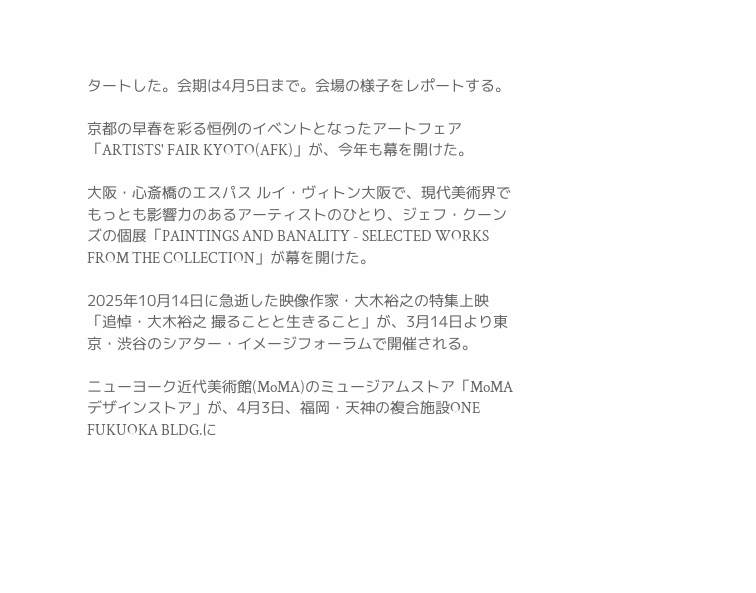タートした。会期は4月5日まで。会場の様子をレポートする。

京都の早春を彩る恒例のイベントとなったアートフェア「ARTISTS' FAIR KYOTO(AFK)」が、今年も幕を開けた。

大阪・心斎橋のエスパス ルイ・ヴィトン大阪で、現代美術界でもっとも影響力のあるアーティストのひとり、ジェフ・クーンズの個展「PAINTINGS AND BANALITY - SELECTED WORKS FROM THE COLLECTION」が幕を開けた。

2025年10月14日に急逝した映像作家・大木裕之の特集上映「追悼・大木裕之 撮ることと生きること」が、3月14日より東京・渋谷のシアター・イメージフォーラムで開催される。

ニューヨーク近代美術館(MoMA)のミュージアムストア「MoMAデザインストア」が、4月3日、福岡・天神の複合施設ONE FUKUOKA BLDG.に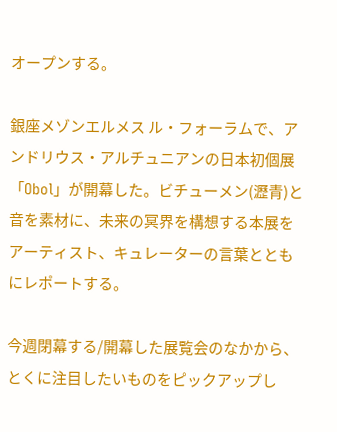オープンする。

銀座メゾンエルメス ル・フォーラムで、アンドリウス・アルチュニアンの日本初個展「Obol」が開幕した。ビチューメン(瀝青)と音を素材に、未来の冥界を構想する本展をアーティスト、キュレーターの言葉とともにレポートする。

今週閉幕する/開幕した展覧会のなかから、とくに注目したいものをピックアップし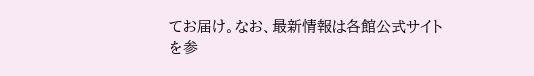てお届け。なお、最新情報は各館公式サイトを参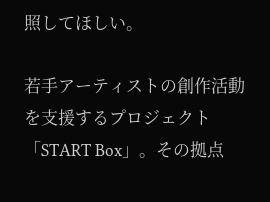照してほしい。

若手アーティストの創作活動を支援するプロジェクト「START Box」。その拠点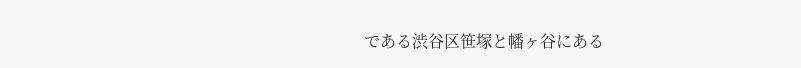である渋谷区笹塚と幡ヶ谷にある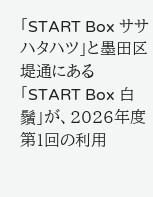「START Box ササハタハツ」と墨田区堤通にある「START Box 白鬚」が、2026年度第1回の利用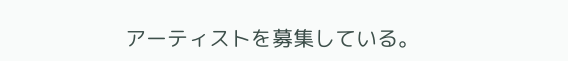アーティストを募集している。